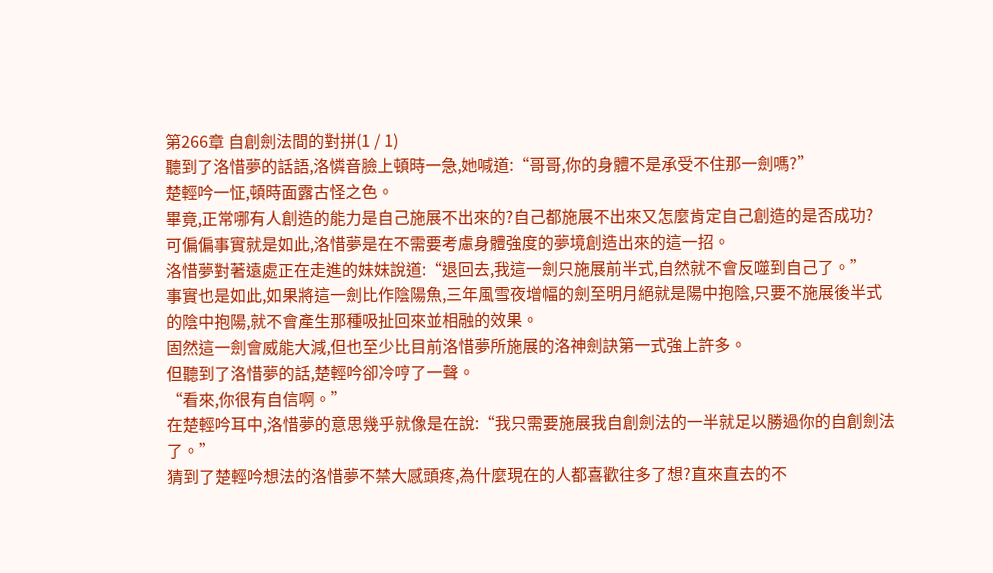第266章 自創劍法間的對拼(1 / 1)
聽到了洛惜夢的話語,洛憐音臉上頓時一急,她喊道:“哥哥,你的身體不是承受不住那一劍嗎?”
楚輕吟一怔,頓時面露古怪之色。
畢竟,正常哪有人創造的能力是自己施展不出來的?自己都施展不出來又怎麼肯定自己創造的是否成功?
可偏偏事實就是如此,洛惜夢是在不需要考慮身體強度的夢境創造出來的這一招。
洛惜夢對著遠處正在走進的妹妹說道:“退回去,我這一劍只施展前半式,自然就不會反噬到自己了。”
事實也是如此,如果將這一劍比作陰陽魚,三年風雪夜增幅的劍至明月絕就是陽中抱陰,只要不施展後半式的陰中抱陽,就不會產生那種吸扯回來並相融的效果。
固然這一劍會威能大減,但也至少比目前洛惜夢所施展的洛神劍訣第一式強上許多。
但聽到了洛惜夢的話,楚輕吟卻冷哼了一聲。
“看來,你很有自信啊。”
在楚輕吟耳中,洛惜夢的意思幾乎就像是在說:“我只需要施展我自創劍法的一半就足以勝過你的自創劍法了。”
猜到了楚輕吟想法的洛惜夢不禁大感頭疼,為什麼現在的人都喜歡往多了想?直來直去的不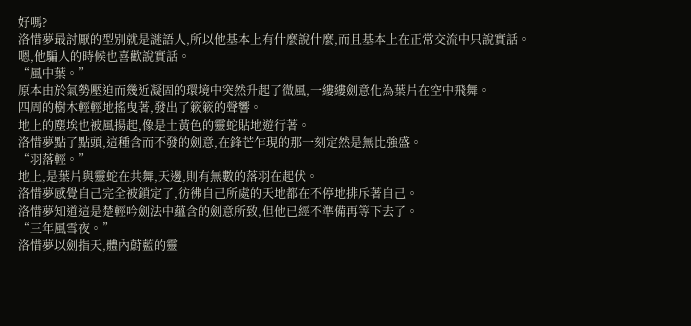好嗎?
洛惜夢最討厭的型別就是謎語人,所以他基本上有什麼說什麼,而且基本上在正常交流中只說實話。
嗯,他騙人的時候也喜歡說實話。
“風中葉。”
原本由於氣勢壓迫而幾近凝固的環境中突然升起了微風,一縷縷劍意化為葉片在空中飛舞。
四周的樹木輕輕地搖曳著,發出了簌簌的聲響。
地上的塵埃也被風揚起,像是土黃色的靈蛇貼地遊行著。
洛惜夢點了點頭,這種含而不發的劍意,在鋒芒乍現的那一刻定然是無比強盛。
“羽落輕。”
地上,是葉片與靈蛇在共舞,天邊,則有無數的落羽在起伏。
洛惜夢感覺自己完全被鎖定了,彷彿自己所處的天地都在不停地排斥著自己。
洛惜夢知道這是楚輕吟劍法中蘊含的劍意所致,但他已經不準備再等下去了。
“三年風雪夜。”
洛惜夢以劍指天,體內蔚藍的靈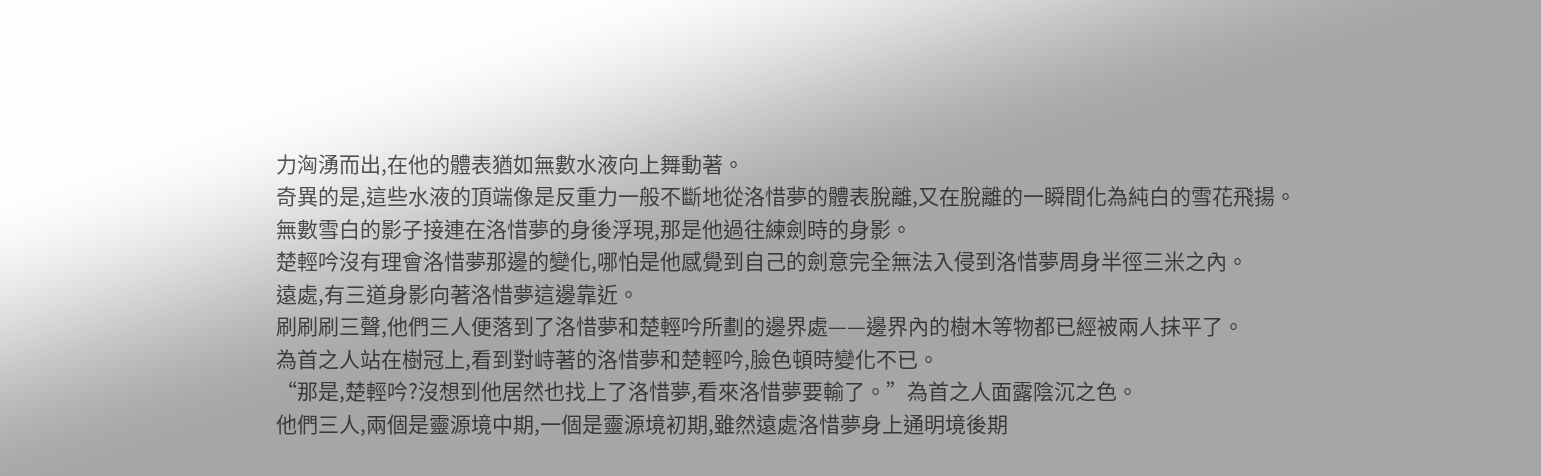力洶湧而出,在他的體表猶如無數水液向上舞動著。
奇異的是,這些水液的頂端像是反重力一般不斷地從洛惜夢的體表脫離,又在脫離的一瞬間化為純白的雪花飛揚。
無數雪白的影子接連在洛惜夢的身後浮現,那是他過往練劍時的身影。
楚輕吟沒有理會洛惜夢那邊的變化,哪怕是他感覺到自己的劍意完全無法入侵到洛惜夢周身半徑三米之內。
遠處,有三道身影向著洛惜夢這邊靠近。
刷刷刷三聲,他們三人便落到了洛惜夢和楚輕吟所劃的邊界處——邊界內的樹木等物都已經被兩人抹平了。
為首之人站在樹冠上,看到對峙著的洛惜夢和楚輕吟,臉色頓時變化不已。
“那是,楚輕吟?沒想到他居然也找上了洛惜夢,看來洛惜夢要輸了。”為首之人面露陰沉之色。
他們三人,兩個是靈源境中期,一個是靈源境初期,雖然遠處洛惜夢身上通明境後期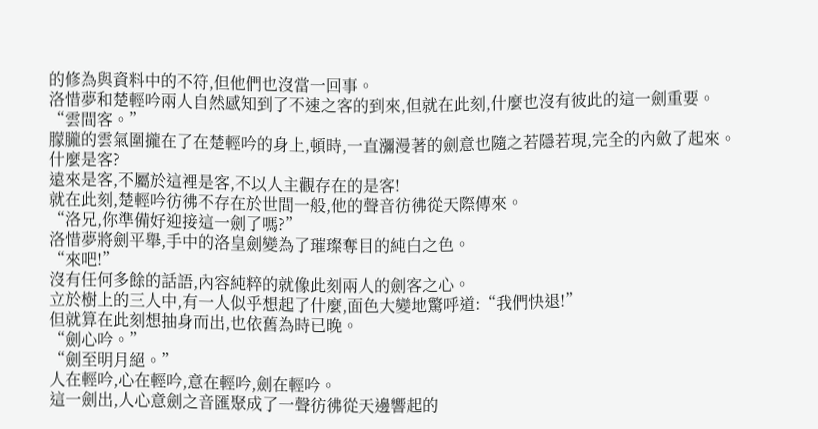的修為與資料中的不符,但他們也沒當一回事。
洛惜夢和楚輕吟兩人自然感知到了不速之客的到來,但就在此刻,什麼也沒有彼此的這一劍重要。
“雲間客。”
朦朧的雲氣圍攏在了在楚輕吟的身上,頓時,一直瀰漫著的劍意也隨之若隱若現,完全的內斂了起來。
什麼是客?
遠來是客,不屬於這裡是客,不以人主觀存在的是客!
就在此刻,楚輕吟彷彿不存在於世間一般,他的聲音彷彿從天際傳來。
“洛兄,你準備好迎接這一劍了嗎?”
洛惜夢將劍平舉,手中的洛皇劍變為了璀璨奪目的純白之色。
“來吧!”
沒有任何多餘的話語,內容純粹的就像此刻兩人的劍客之心。
立於樹上的三人中,有一人似乎想起了什麼,面色大變地驚呼道:“我們快退!”
但就算在此刻想抽身而出,也依舊為時已晚。
“劍心吟。”
“劍至明月絕。”
人在輕吟,心在輕吟,意在輕吟,劍在輕吟。
這一劍出,人心意劍之音匯聚成了一聲彷彿從天邊響起的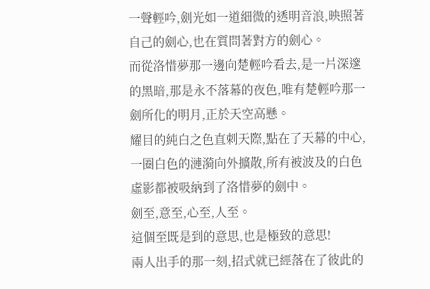一聲輕吟,劍光如一道細微的透明音浪,映照著自己的劍心,也在質問著對方的劍心。
而從洛惜夢那一邊向楚輕吟看去,是一片深邃的黑暗,那是永不落幕的夜色,唯有楚輕吟那一劍所化的明月,正於天空高懸。
耀目的純白之色直刺天際,點在了天幕的中心,一圈白色的漣漪向外擴散,所有被波及的白色虛影都被吸納到了洛惜夢的劍中。
劍至,意至,心至,人至。
這個至既是到的意思,也是極致的意思!
兩人出手的那一刻,招式就已經落在了彼此的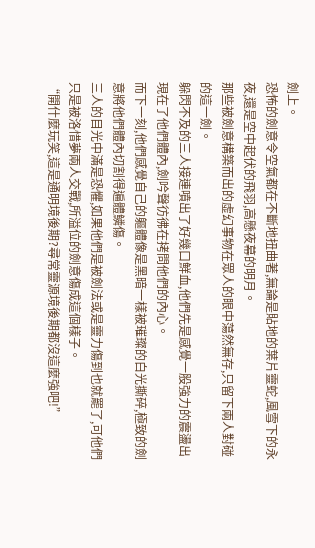劍上。
恐怖的劍意令空氣都在不斷地扭曲著,無論是貼地的葉片靈蛇,風雪下的永夜,還是空中起伏的飛羽,高懸夜幕的明月。
那些被劍意構築而出的虛幻事物在眾人的眼中蕩然無存,只留下兩人對碰的這一劍。
躲閃不及的三人接連噴出了好幾口鮮血,他們先是感覺一股強力的震盪出現在了他們體內,劍吟聲彷彿在拷問他們的內心。
而下一刻,他們感覺自己的軀體像是黑暗一樣被璀璨的白光撕碎,極致的劍意將他們體內切割得遍體鱗傷。
三人的目光中滿是恐懼,如果他們是被劍法或是靈力傷到也就罷了,可他們只是被洛惜夢兩人交戰,所溢位的劍意傷成這個樣子。
“開什麼玩笑,這是通明境後期?尋常靈源境後期都沒這麼強吧!”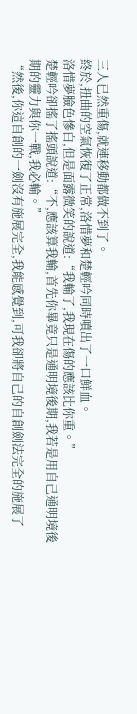三人已然重傷,就連移動都做不到了。
終於,扭曲的空氣恢復了正常,洛惜夢和楚輕吟同時噴出了一口鮮血。
洛惜夢臉色慘白,但是面露微笑的說道:“我輸了,我現在傷的應該比你重。”
楚輕吟卻搖了搖頭說道:“不,應該算我輸,首先你畢竟只是通明境後期,我若是用自己通明境後期的靈力與你一戰,我必輸。”
“然後,你這自創的一劍沒有施展完全,我能感覺到,可我卻將自己的自創劍法完全的施展了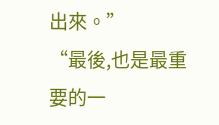出來。”
“最後,也是最重要的一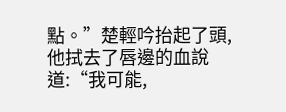點。”楚輕吟抬起了頭,他拭去了唇邊的血說道:“我可能,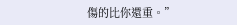傷的比你還重。”